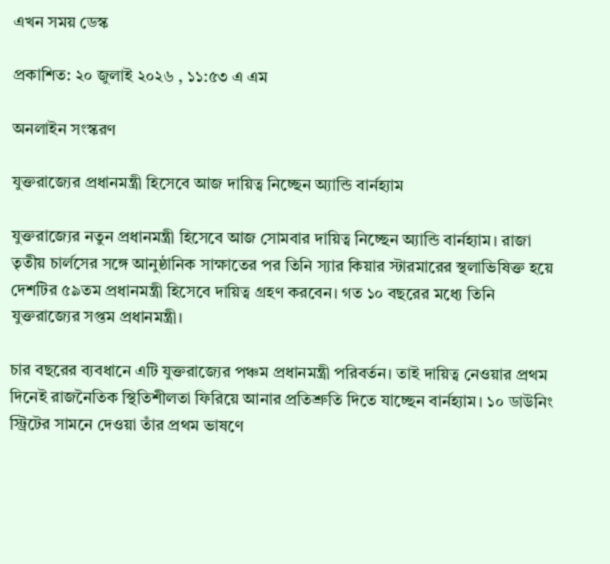এখন সময় ডেস্ক

প্রকাশিত: ২০ জুলাই ২০২৬ , ১১:৫৩ এ এম

অনলাইন সংস্করণ

যুক্তরাজ্যের প্রধানমন্ত্রী হিসেবে আজ দায়িত্ব নিচ্ছেন অ্যান্ডি বার্নহ্যাম

যুক্তরাজ্যের নতুন প্রধানমন্ত্রী হিসেবে আজ সোমবার দায়িত্ব নিচ্ছেন অ্যান্ডি বার্নহ্যাম। রাজা তৃতীয় চার্লসের সঙ্গে আনুষ্ঠানিক সাক্ষাতের পর তিনি স্যার কিয়ার স্টারমারের স্থলাভিষিক্ত হয়ে দেশটির ৫৯তম প্রধানমন্ত্রী হিসেবে দায়িত্ব গ্রহণ করবেন। গত ১০ বছরের মধ্যে তিনি যুক্তরাজ্যের সপ্তম প্রধানমন্ত্রী।

চার বছরের ব্যবধানে এটি যুক্তরাজ্যের পঞ্চম প্রধানমন্ত্রী পরিবর্তন। তাই দায়িত্ব নেওয়ার প্রথম দিনেই রাজনৈতিক স্থিতিশীলতা ফিরিয়ে আনার প্রতিশ্রুতি দিতে যাচ্ছেন বার্নহ্যাম। ১০ ডাউনিং স্ট্রিটের সামনে দেওয়া তাঁর প্রথম ভাষণে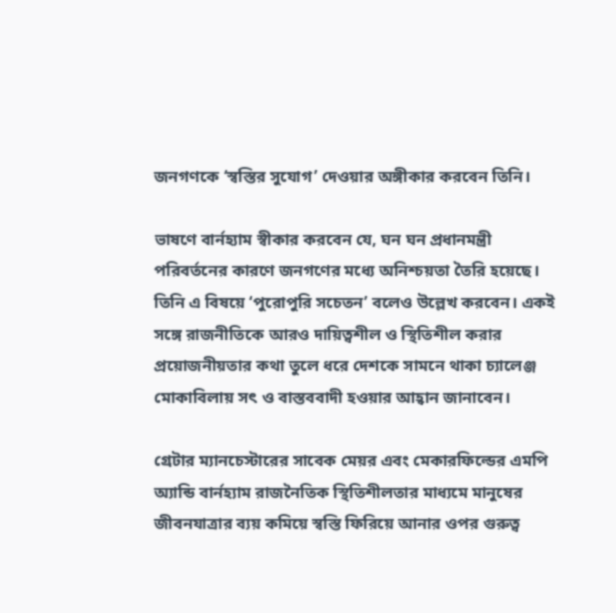জনগণকে ‘স্বস্তির সুযোগ’ দেওয়ার অঙ্গীকার করবেন তিনি।

ভাষণে বার্নহ্যাম স্বীকার করবেন যে, ঘন ঘন প্রধানমন্ত্রী পরিবর্তনের কারণে জনগণের মধ্যে অনিশ্চয়তা তৈরি হয়েছে। তিনি এ বিষয়ে ‘পুরোপুরি সচেতন’ বলেও উল্লেখ করবেন। একই সঙ্গে রাজনীতিকে আরও দায়িত্বশীল ও স্থিতিশীল করার প্রয়োজনীয়তার কথা তুলে ধরে দেশকে সামনে থাকা চ্যালেঞ্জ মোকাবিলায় সৎ ও বাস্তববাদী হওয়ার আহ্বান জানাবেন।

গ্রেটার ম্যানচেস্টারের সাবেক মেয়র এবং মেকারফিল্ডের এমপি অ্যান্ডি বার্নহ্যাম রাজনৈতিক স্থিতিশীলতার মাধ্যমে মানুষের জীবনযাত্রার ব্যয় কমিয়ে স্বস্তি ফিরিয়ে আনার ওপর গুরুত্ব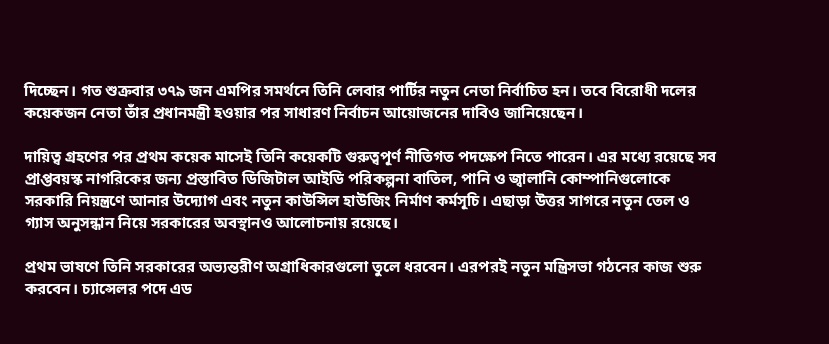দিচ্ছেন। গত শুক্রবার ৩৭৯ জন এমপির সমর্থনে তিনি লেবার পার্টির নতুন নেতা নির্বাচিত হন। তবে বিরোধী দলের কয়েকজন নেতা তাঁর প্রধানমন্ত্রী হওয়ার পর সাধারণ নির্বাচন আয়োজনের দাবিও জানিয়েছেন।

দায়িত্ব গ্রহণের পর প্রথম কয়েক মাসেই তিনি কয়েকটি গুরুত্বপূর্ণ নীতিগত পদক্ষেপ নিতে পারেন। এর মধ্যে রয়েছে সব প্রাপ্তবয়স্ক নাগরিকের জন্য প্রস্তাবিত ডিজিটাল আইডি পরিকল্পনা বাতিল, পানি ও জ্বালানি কোম্পানিগুলোকে সরকারি নিয়ন্ত্রণে আনার উদ্যোগ এবং নতুন কাউন্সিল হাউজিং নির্মাণ কর্মসূচি। এছাড়া উত্তর সাগরে নতুন তেল ও গ্যাস অনুসন্ধান নিয়ে সরকারের অবস্থানও আলোচনায় রয়েছে।

প্রথম ভাষণে তিনি সরকারের অভ্যন্তরীণ অগ্রাধিকারগুলো তুলে ধরবেন। এরপরই নতুন মন্ত্রিসভা গঠনের কাজ শুরু করবেন। চ্যান্সেলর পদে এড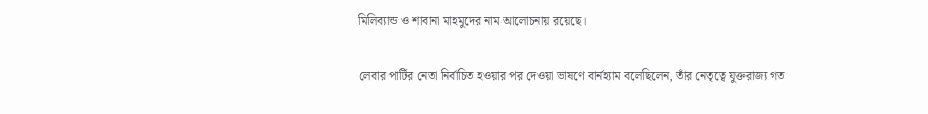মিলিব্যান্ড ও শাবানা মাহমুদের নাম আলোচনায় রয়েছে।

লেবার পার্টির নেতা নির্বাচিত হওয়ার পর দেওয়া ভাষণে বার্নহ্যাম বলেছিলেন, তাঁর নেতৃত্বে যুক্তরাজ্য গত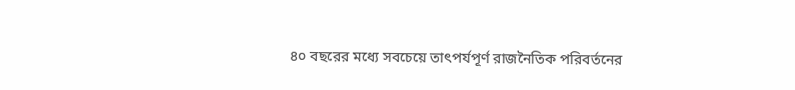৪০ বছরের মধ্যে সবচেয়ে তাৎপর্যপূর্ণ রাজনৈতিক পরিবর্তনের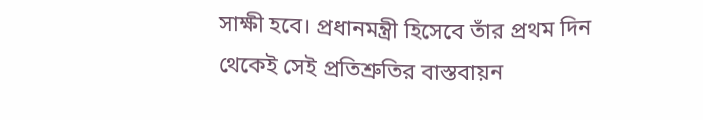সাক্ষী হবে। প্রধানমন্ত্রী হিসেবে তাঁর প্রথম দিন থেকেই সেই প্রতিশ্রুতির বাস্তবায়ন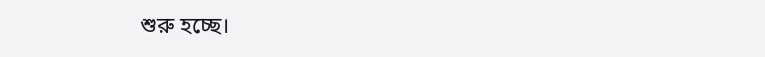শুরু হচ্ছে।